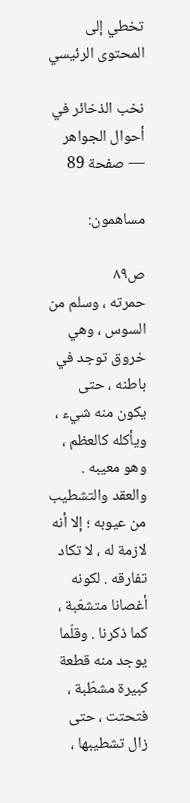تخطي إلى المحتوى الرئيسي

نخب الذخائر في أحوال الجواهر — صفحة 89

مساهمون:

ص٨٩
حمرته ، وسلم من السوس ، وهي خروق توجد في باطنه ، حتى يكون منه شيء ، ويأكله كالعظم ، وهو معيبه . والعقد والتشطيب من عيوبه ؛ إلا أنه لازمة له ، لا تكاد تفارقه . لكونه أغصانا متشعّبة ، كما ذكرنا . وقلّما يوجد منه قطعة كبيرة مشطّبة ، فتحتت ، حتى زال تشطيبها ،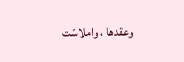وعقدها ، واملاسّت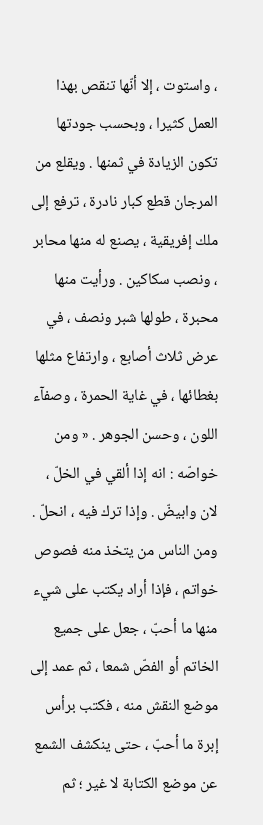، واستوت ، إلا أنّها تنقص بهذا العمل كثيرا ، وبحسب جودتها تكون الزيادة في ثمنها . ويقلع من المرجان قطع كبار نادرة ، ترفع إلى ملك إفريقية ، يصنع له منها محابر ، ونصب سكاكين . ورأيت منها محبرة ، طولها شبر ونصف ، في عرض ثلاث أصابع ، وارتفاع مثلها بغطائها ، في غاية الحمرة ، وصفآء اللون ، وحسن الجوهر . « ومن خواصّه : انه إذا ألقي في الخلّ ، لان وابيضّ . وإذا ترك فيه ، انحلّ . ومن الناس من يتخذ منه فصوص خواتم ، فإذا أراد يكتب على شيء منها ما أحبّ ، جعل على جميع الخاتم أو الفصّ شمعا ، ثم عمد إلى موضع النقش منه ، فكتب برأس إبرة ما أحبّ ، حتى ينكشف الشمع عن موضع الكتابة لا غير ؛ ثم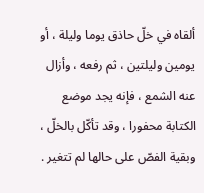ألقاه في خلّ حاذق يوما وليلة ، أو يومين وليلتين ، ثم رفعه ، وأزال عنه الشمع ، فإنه يجد موضع الكتابة محفورا ، وقد تأكّل بالخلّ ، وبقية الفصّ على حالها لم تتغير .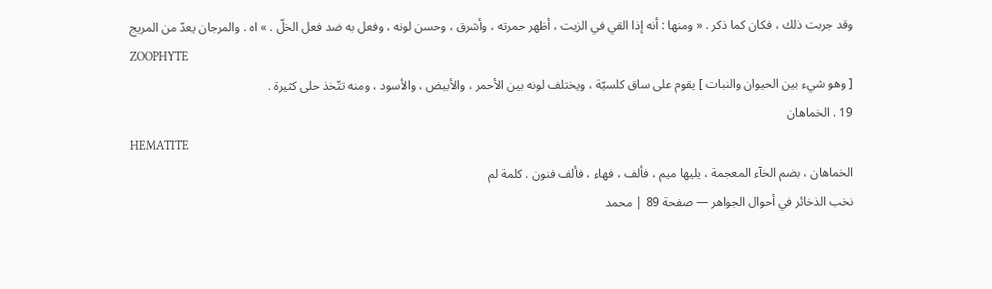وقد جربت ذلك ، فكان كما ذكر . « ومنها : أنه إذا القي في الزيت ، أظهر حمرته ، وأشرق ، وحسن لونه ، وفعل به ضد فعل الخلّ . » اه . والمرجان يعدّ من المريج
ZOOPHYTE
[ وهو شيء بين الحيوان والنبات ] يقوم على ساق كلسيّة ، ويختلف لونه بين الأحمر ، والأبيض ، والأسود ، ومنه تتّخذ حلى كثيرة .
19 . الخماهان
HEMATITE
الخماهان ، بضم الخآء المعجمة ، يليها ميم ، فألف ، فهاء ، فألف فنون . كلمة لم
نخب الذخائر في أحوال الجواهر — صفحة 89 | محمد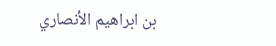بن ابراهيم الأنصاري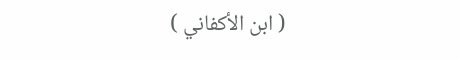( ابن الأكفاني )